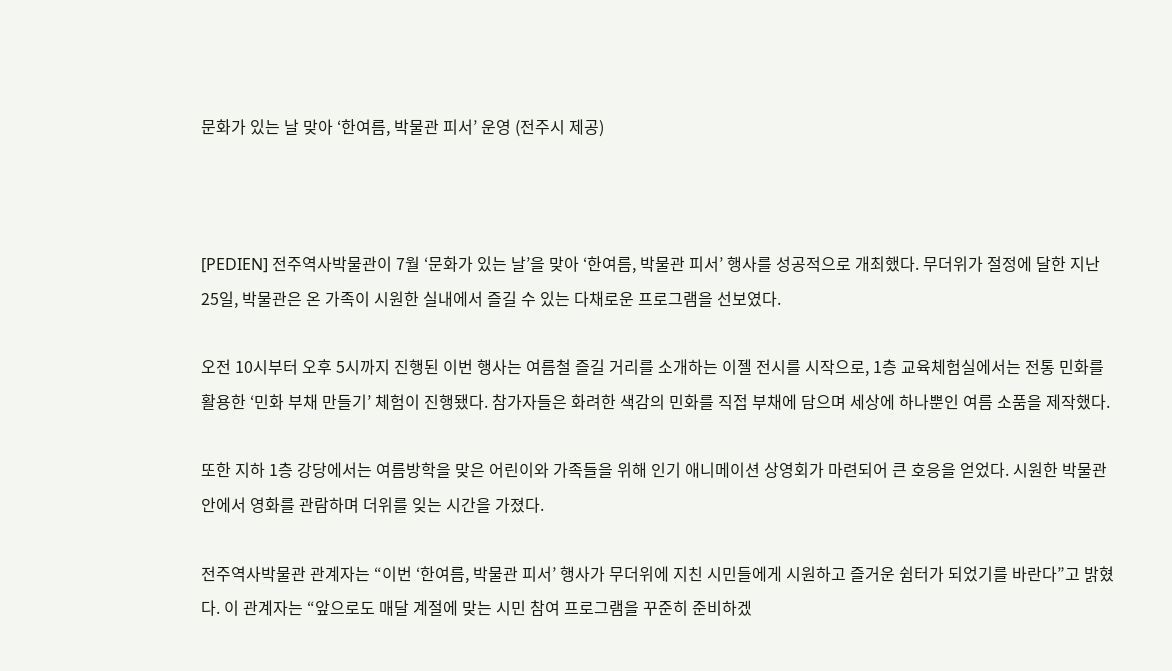문화가 있는 날 맞아 ‘한여름, 박물관 피서’ 운영 (전주시 제공)



[PEDIEN] 전주역사박물관이 7월 ‘문화가 있는 날’을 맞아 ‘한여름, 박물관 피서’ 행사를 성공적으로 개최했다. 무더위가 절정에 달한 지난 25일, 박물관은 온 가족이 시원한 실내에서 즐길 수 있는 다채로운 프로그램을 선보였다.

오전 10시부터 오후 5시까지 진행된 이번 행사는 여름철 즐길 거리를 소개하는 이젤 전시를 시작으로, 1층 교육체험실에서는 전통 민화를 활용한 ‘민화 부채 만들기’ 체험이 진행됐다. 참가자들은 화려한 색감의 민화를 직접 부채에 담으며 세상에 하나뿐인 여름 소품을 제작했다.

또한 지하 1층 강당에서는 여름방학을 맞은 어린이와 가족들을 위해 인기 애니메이션 상영회가 마련되어 큰 호응을 얻었다. 시원한 박물관 안에서 영화를 관람하며 더위를 잊는 시간을 가졌다.

전주역사박물관 관계자는 “이번 ‘한여름, 박물관 피서’ 행사가 무더위에 지친 시민들에게 시원하고 즐거운 쉼터가 되었기를 바란다”고 밝혔다. 이 관계자는 “앞으로도 매달 계절에 맞는 시민 참여 프로그램을 꾸준히 준비하겠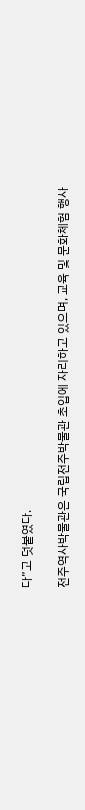다”고 덧붙였다.

전주역사박물관은 국립전주박물관 초입에 자리하고 있으며, 교육 및 문화체험 행사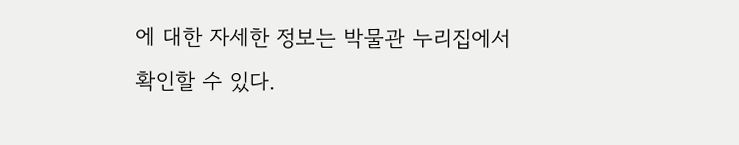에 대한 자세한 정보는 박물관 누리집에서 확인할 수 있다.